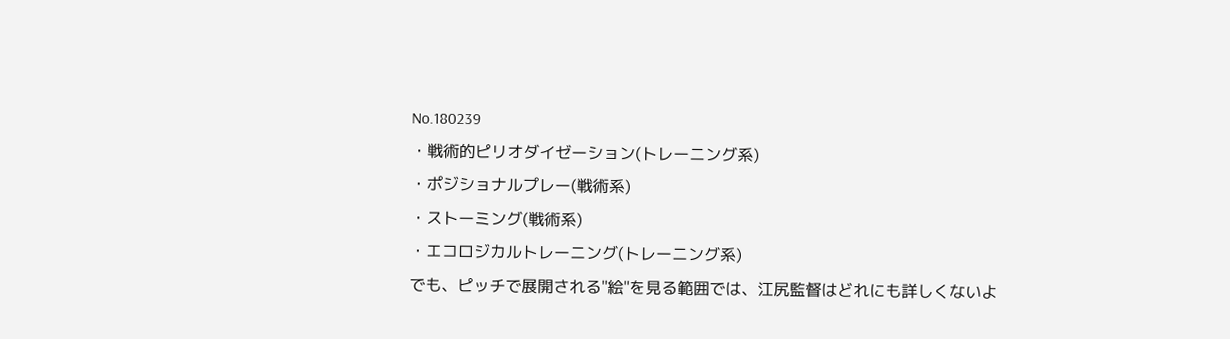No.180239
・戦術的ピリオダイゼーション(トレーニング系)
・ポジショナルプレー(戦術系)
・ストーミング(戦術系)
・エコロジカルトレーニング(トレーニング系)
でも、ピッチで展開される"絵"を見る範囲では、江尻監督はどれにも詳しくないよ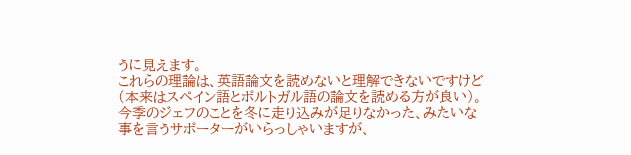うに見えます。
これらの理論は、英語論文を読めないと理解できないですけど(本来はスペイン語とポルトガル語の論文を読める方が良い)。
今季のジェフのことを冬に走り込みが足りなかった、みたいな事を言うサポーターがいらっしゃいますが、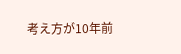考え方が10年前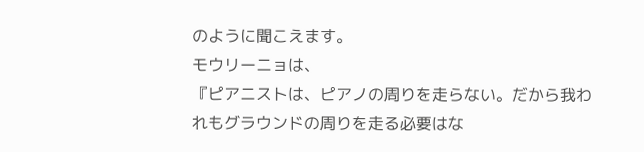のように聞こえます。
モウリーニョは、
『ピアニストは、ピアノの周りを走らない。だから我われもグラウンドの周りを走る必要はな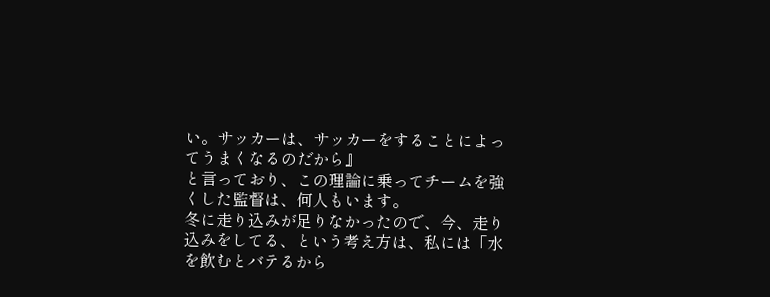い。サッカーは、サッカーをすることによってうまくなるのだから』
と言っており、この理論に乗ってチームを強くした監督は、何人もいます。
冬に走り込みが足りなかったので、今、走り込みをしてる、という考え方は、私には「水を飲むとバテるから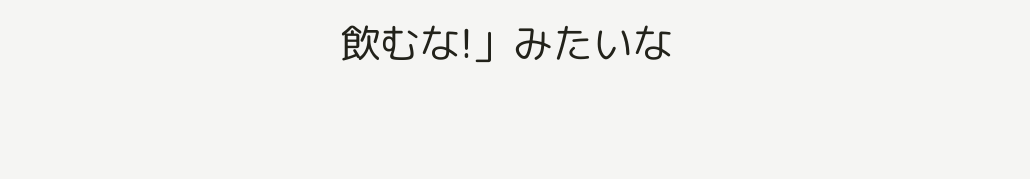飲むな!」みたいな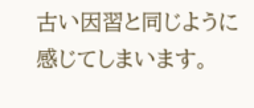古い因習と同じように感じてしまいます。